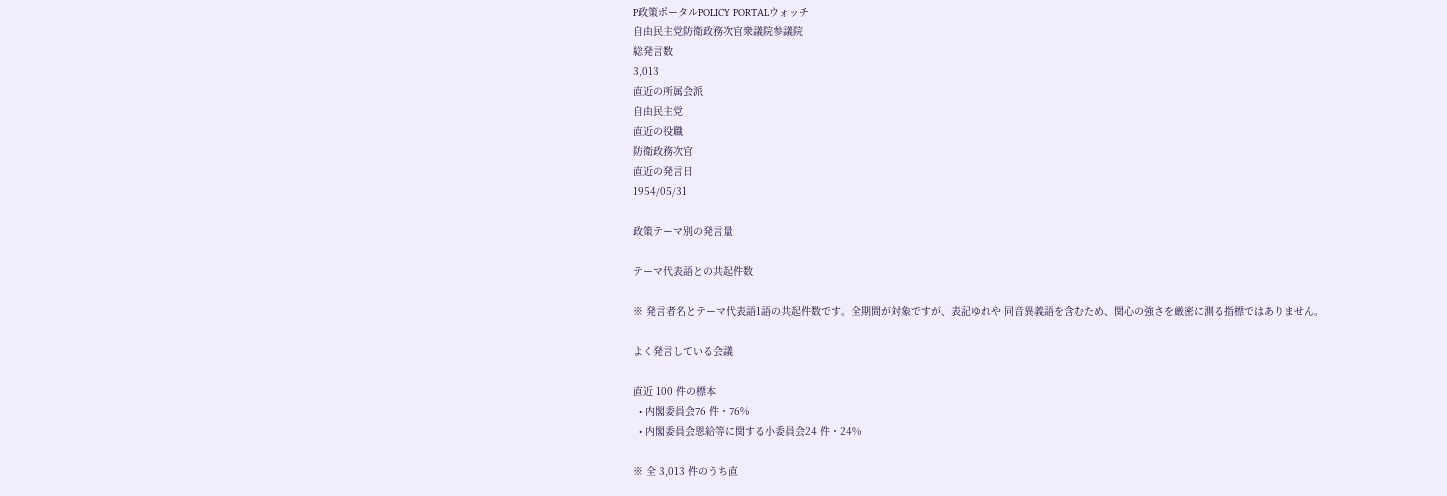P政策ポータルPOLICY PORTALウォッチ
自由民主党防衛政務次官衆議院参議院
総発言数
3,013
直近の所属会派
自由民主党
直近の役職
防衛政務次官
直近の発言日
1954/05/31

政策テーマ別の発言量

テーマ代表語との共起件数

※ 発言者名とテーマ代表語1語の共起件数です。全期間が対象ですが、表記ゆれや 同音異義語を含むため、関心の強さを厳密に測る指標ではありません。

よく発言している会議

直近 100 件の標本
  • 内閣委員会76 件・76%
  • 内閣委員会恩給等に関する小委員会24 件・24%

※ 全 3,013 件のうち直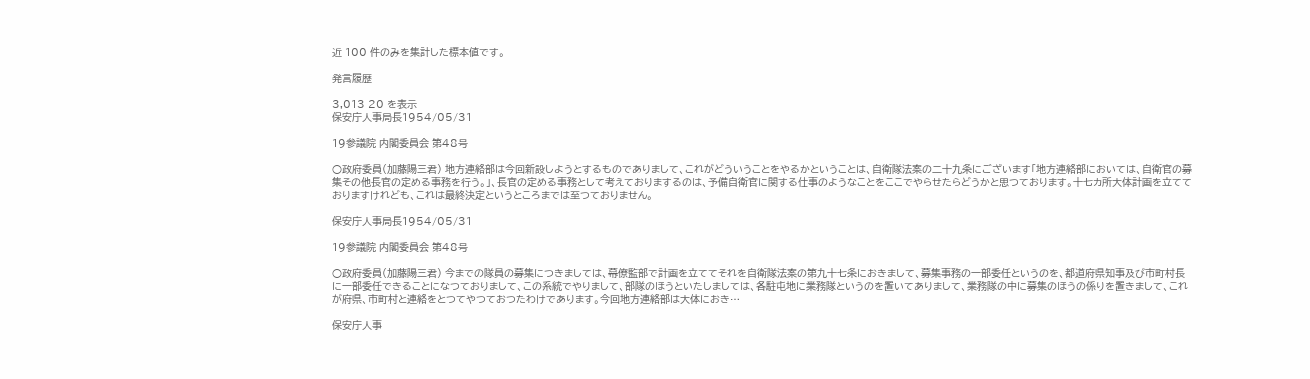近 100 件のみを集計した標本値です。

発言履歴

3,013 20 を表示
保安庁人事局長1954/05/31

19参議院 内閣委員会 第48号

○政府委員(加藤陽三君) 地方連絡部は今回新設しようとするものでありまして、これがどういうことをやるかということは、自衛隊法案の二十九条にございます「地方連絡部においては、自衛官の募集その他長官の定める事務を行う。」、長官の定める事務として考えておりまするのは、予備自衛官に関する仕事のようなことをここでやらせたらどうかと思つております。十七カ所大体計画を立てておりますけれども、これは最終決定というところまでは至つておりません。

保安庁人事局長1954/05/31

19参議院 内閣委員会 第48号

○政府委員(加藤陽三君) 今までの隊員の募集につきましては、幕僚監部で計画を立ててそれを自衛隊法案の第九十七条におきまして、募集事務の一部委任というのを、都道府県知事及び市町村長に一部委任できることになつておりまして、この系統でやりまして、部隊のほうといたしましては、各駐屯地に業務隊というのを置いてありまして、業務隊の中に募集のほうの係りを置きまして、これが府県、市町村と連絡をとつてやつておつたわけであります。今回地方連絡部は大体におき…

保安庁人事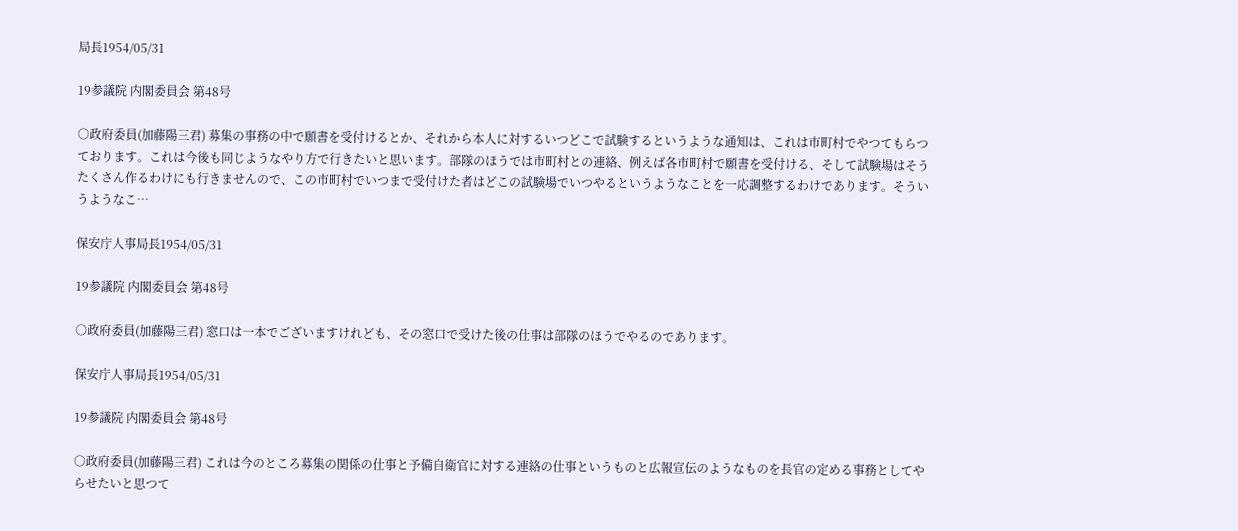局長1954/05/31

19参議院 内閣委員会 第48号

○政府委員(加藤陽三君) 募集の事務の中で願書を受付けるとか、それから本人に対するいつどこで試験するというような通知は、これは市町村でやつてもらつております。これは今後も同じようなやり方で行きたいと思います。部隊のほうでは市町村との連絡、例えば各市町村で願書を受付ける、そして試験場はそうたくさん作るわけにも行きませんので、この市町村でいつまで受付けた者はどこの試験場でいつやるというようなことを一応調整するわけであります。そういうようなこ…

保安庁人事局長1954/05/31

19参議院 内閣委員会 第48号

○政府委員(加藤陽三君) 窓口は一本でございますけれども、その窓口で受けた後の仕事は部隊のほうでやるのであります。

保安庁人事局長1954/05/31

19参議院 内閣委員会 第48号

○政府委員(加藤陽三君) これは今のところ募集の関係の仕事と予備自衛官に対する連絡の仕事というものと広報宣伝のようなものを長官の定める事務としてやらせたいと思つて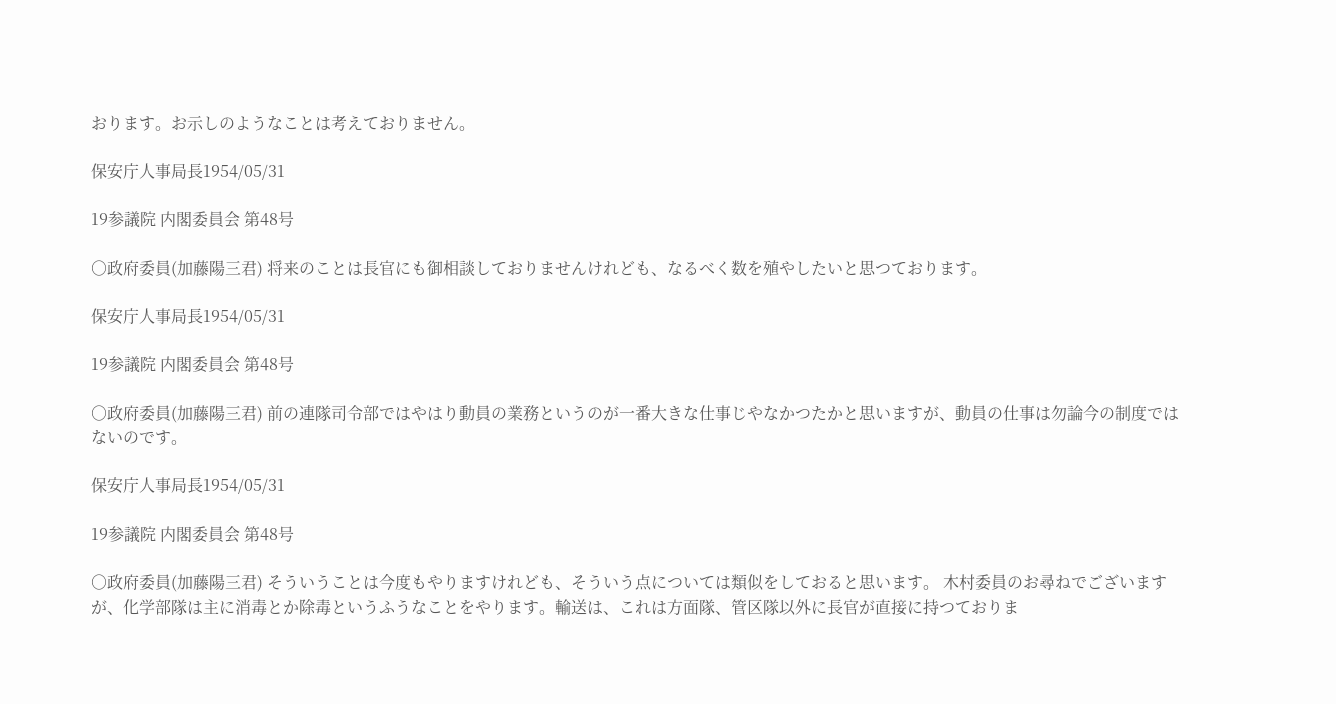おります。お示しのようなことは考えておりません。

保安庁人事局長1954/05/31

19参議院 内閣委員会 第48号

○政府委員(加藤陽三君) 将来のことは長官にも御相談しておりませんけれども、なるべく数を殖やしたいと思つております。

保安庁人事局長1954/05/31

19参議院 内閣委員会 第48号

○政府委員(加藤陽三君) 前の連隊司令部ではやはり動員の業務というのが一番大きな仕事じやなかつたかと思いますが、動員の仕事は勿論今の制度ではないのです。

保安庁人事局長1954/05/31

19参議院 内閣委員会 第48号

○政府委員(加藤陽三君) そういうことは今度もやりますけれども、そういう点については類似をしておると思います。 木村委員のお尋ねでございますが、化学部隊は主に消毒とか除毒というふうなことをやります。輸送は、これは方面隊、管区隊以外に長官が直接に持つておりま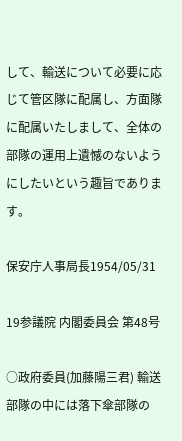して、輸送について必要に応じて管区隊に配属し、方面隊に配属いたしまして、全体の部隊の運用上遺憾のないようにしたいという趣旨であります。

保安庁人事局長1954/05/31

19参議院 内閣委員会 第48号

○政府委員(加藤陽三君) 輸送部隊の中には落下傘部隊の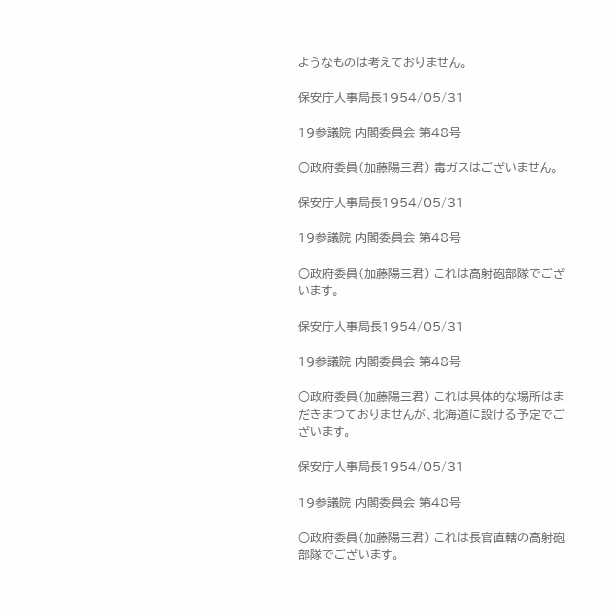ようなものは考えておりません。

保安庁人事局長1954/05/31

19参議院 内閣委員会 第48号

○政府委員(加藤陽三君) 毒ガスはございません。

保安庁人事局長1954/05/31

19参議院 内閣委員会 第48号

○政府委員(加藤陽三君) これは高射砲部隊でございます。

保安庁人事局長1954/05/31

19参議院 内閣委員会 第48号

○政府委員(加藤陽三君) これは具体的な場所はまだきまつておりませんが、北海道に設ける予定でございます。

保安庁人事局長1954/05/31

19参議院 内閣委員会 第48号

○政府委員(加藤陽三君) これは長官直轄の高射砲部隊でございます。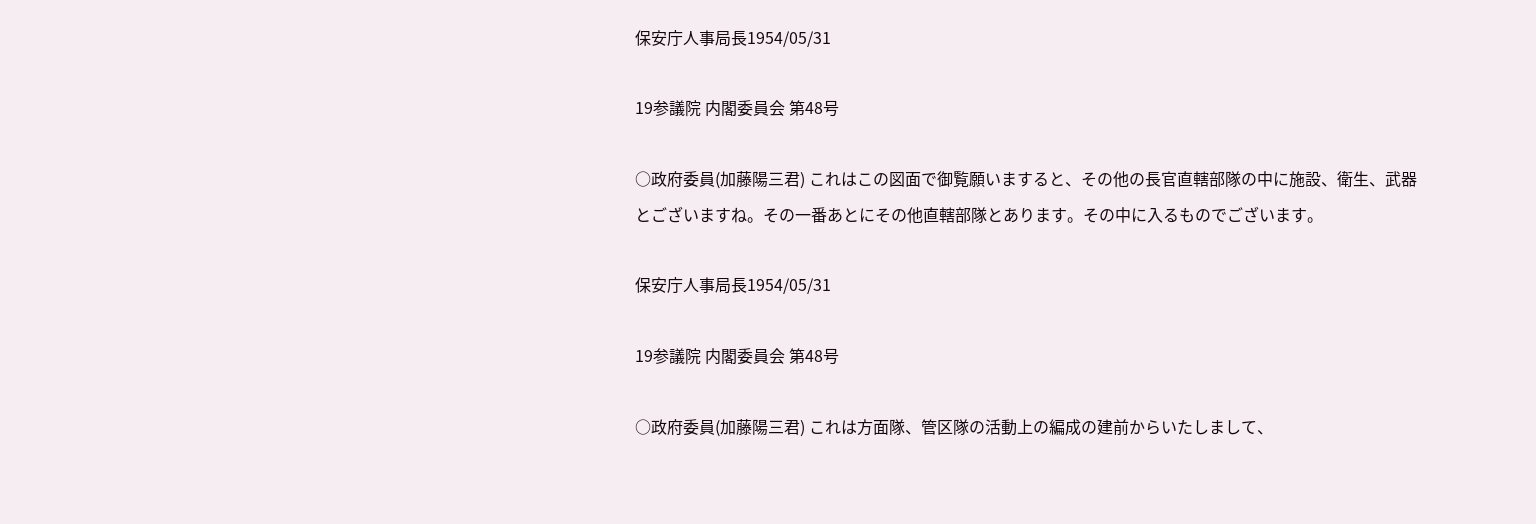保安庁人事局長1954/05/31

19参議院 内閣委員会 第48号

○政府委員(加藤陽三君) これはこの図面で御覧願いますると、その他の長官直轄部隊の中に施設、衛生、武器とございますね。その一番あとにその他直轄部隊とあります。その中に入るものでございます。

保安庁人事局長1954/05/31

19参議院 内閣委員会 第48号

○政府委員(加藤陽三君) これは方面隊、管区隊の活動上の編成の建前からいたしまして、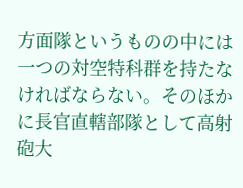方面隊というものの中には一つの対空特科群を持たなければならない。そのほかに長官直轄部隊として高射砲大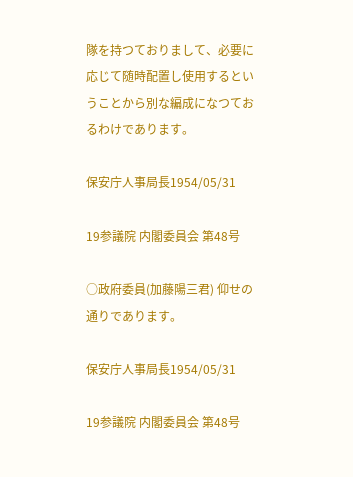隊を持つておりまして、必要に応じて随時配置し使用するということから別な編成になつておるわけであります。

保安庁人事局長1954/05/31

19参議院 内閣委員会 第48号

○政府委員(加藤陽三君) 仰せの通りであります。

保安庁人事局長1954/05/31

19参議院 内閣委員会 第48号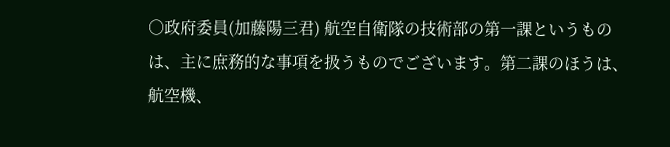○政府委員(加藤陽三君) 航空自衛隊の技術部の第一課というものは、主に庶務的な事項を扱うものでございます。第二課のほうは、航空機、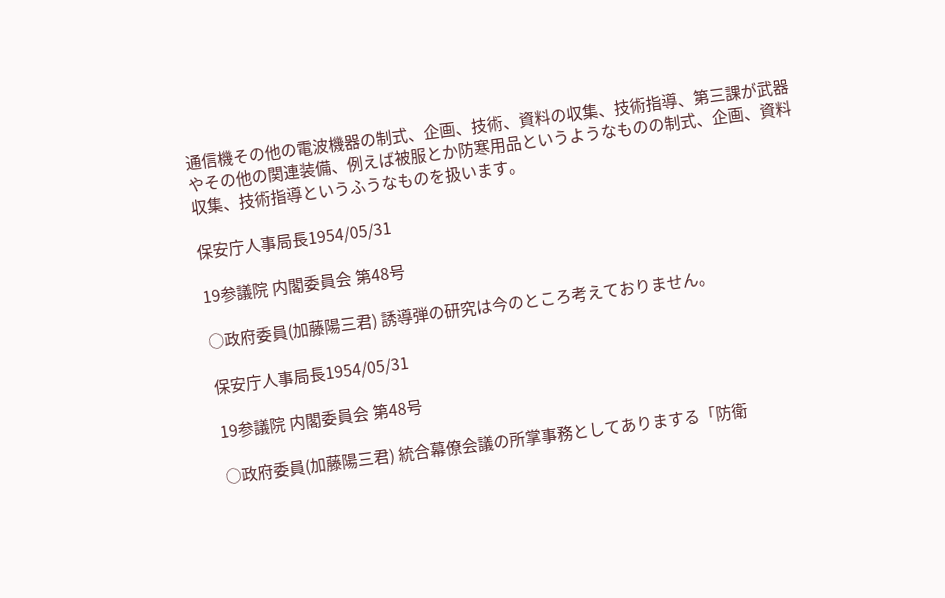通信機その他の電波機器の制式、企画、技術、資料の収集、技術指導、第三課が武器やその他の関連装備、例えば被服とか防寒用品というようなものの制式、企画、資料収集、技術指導というふうなものを扱います。

保安庁人事局長1954/05/31

19参議院 内閣委員会 第48号

○政府委員(加藤陽三君) 誘導弾の研究は今のところ考えておりません。

保安庁人事局長1954/05/31

19参議院 内閣委員会 第48号

○政府委員(加藤陽三君) 統合幕僚会議の所掌事務としてありまする「防衛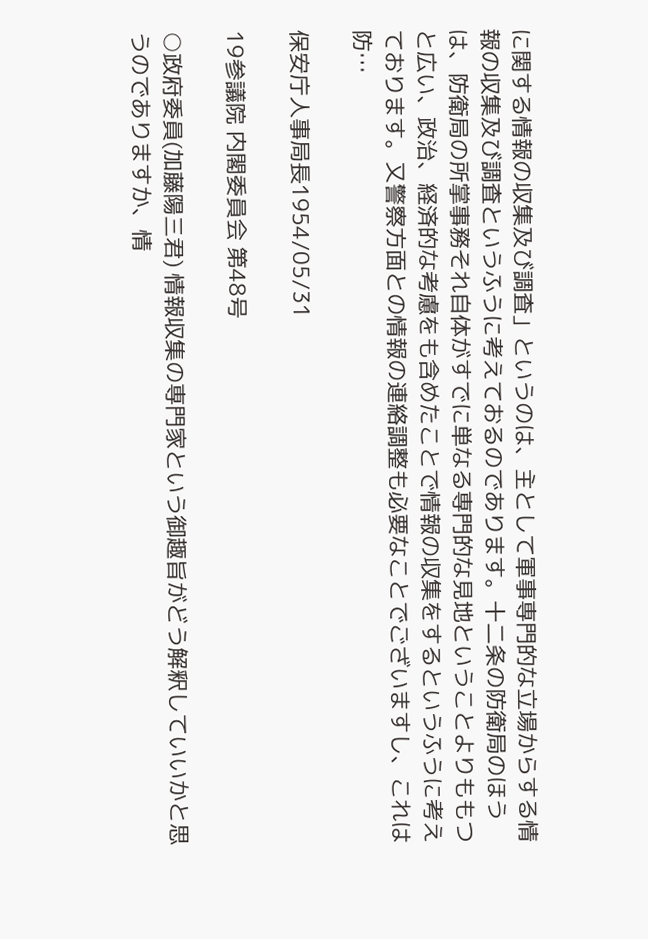に関する情報の収集及び調査」というのは、主として軍事専門的な立場からする情報の収集及び調査というふうに考えておるのであります。十二条の防衛局のほうは、防衛局の所掌事務それ自体がすでに単なる専門的な見地ということよりももつと広い、政治、経済的な考慮をも含めたことで情報の収集をするというふうに考えております。又警察方面との情報の連絡調整も必要なことでございますし、これは防…

保安庁人事局長1954/05/31

19参議院 内閣委員会 第48号

○政府委員(加藤陽三君) 情報収集の専門家という御趣旨がどう解釈していいかと思うのでありますか、情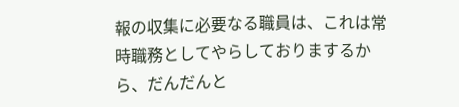報の収集に必要なる職員は、これは常時職務としてやらしておりまするから、だんだんと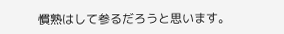慣熟はして参るだろうと思います。